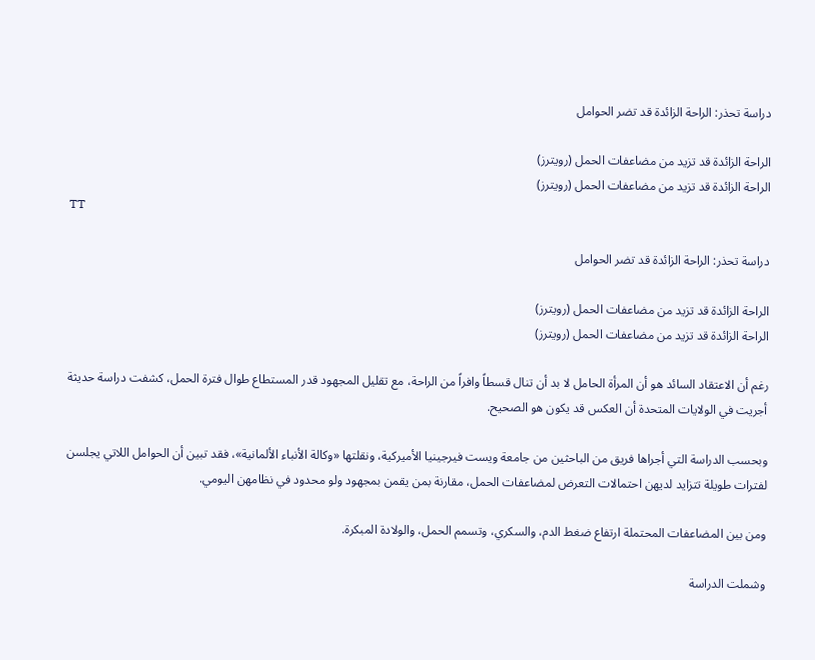دراسة تحذر: الراحة الزائدة قد تضر الحوامل

الراحة الزائدة قد تزيد من مضاعفات الحمل (رويترز)
الراحة الزائدة قد تزيد من مضاعفات الحمل (رويترز)
TT

دراسة تحذر: الراحة الزائدة قد تضر الحوامل

الراحة الزائدة قد تزيد من مضاعفات الحمل (رويترز)
الراحة الزائدة قد تزيد من مضاعفات الحمل (رويترز)

رغم أن الاعتقاد السائد هو أن المرأة الحامل لا بد أن تنال قسطاً وافراً من الراحة، مع تقليل المجهود قدر المستطاع طوال فترة الحمل، كشفت دراسة حديثة أجريت في الولايات المتحدة أن العكس قد يكون هو الصحيح.

وبحسب الدراسة التي أجراها فريق من الباحثين من جامعة ويست فيرجينيا الأميركية، ونقلتها «وكالة الأنباء الألمانية»، فقد تبين أن الحوامل اللاتي يجلسن لفترات طويلة تتزايد لديهن احتمالات التعرض لمضاعفات الحمل، مقارنة بمن يقمن بمجهود ولو محدود في نظامهن اليومي.

ومن بين المضاعفات المحتملة ارتفاع ضغط الدم، والسكري، وتسمم الحمل، والولادة المبكرة.

وشملت الدراسة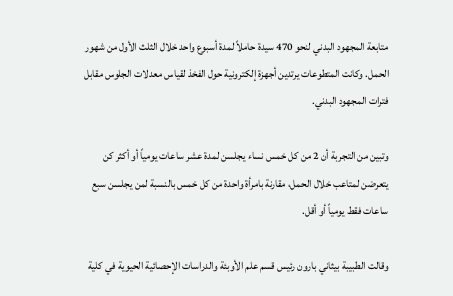متابعة المجهود البدني لنحو 470 سيدة حاملاً لمدة أسبوع واحد خلال الثلث الأول من شهور الحمل. وكانت المتطوعات يرتدين أجهزة إلكترونية حول الفخذ لقياس معدلات الجلوس مقابل فترات المجهود البدني.

وتبين من التجربة أن 2 من كل خمس نساء يجلسن لمدة عشر ساعات يومياً أو أكثر كن يتعرضن لمتاعب خلال الحمل، مقارنة بامرأة واحدة من كل خمس بالنسبة لمن يجلسن سبع ساعات فقط يومياً أو أقل.

وقالت الطبيبة بيثاني بارون رئيس قسم علم الأوبئة والدراسات الإحصائية الحيوية في كلية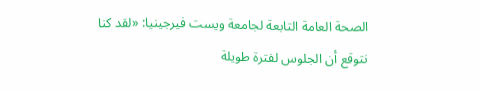الصحة العامة التابعة لجامعة ويست فيرجينيا: «لقد كنا نتوقع أن الجلوس لفترة طويلة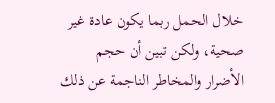خلال الحمل ربما يكون عادة غير صحية، ولكن تبين أن حجم الأضرار والمخاطر الناجمة عن ذلك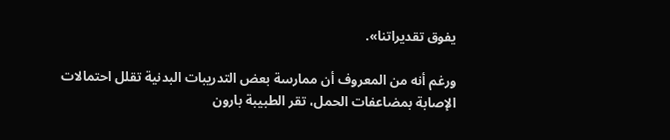يفوق تقديراتنا».

ورغم أنه من المعروف أن ممارسة بعض التدريبات البدنية تقلل احتمالات الإصابة بمضاعفات الحمل، تقر الطبيبة بارون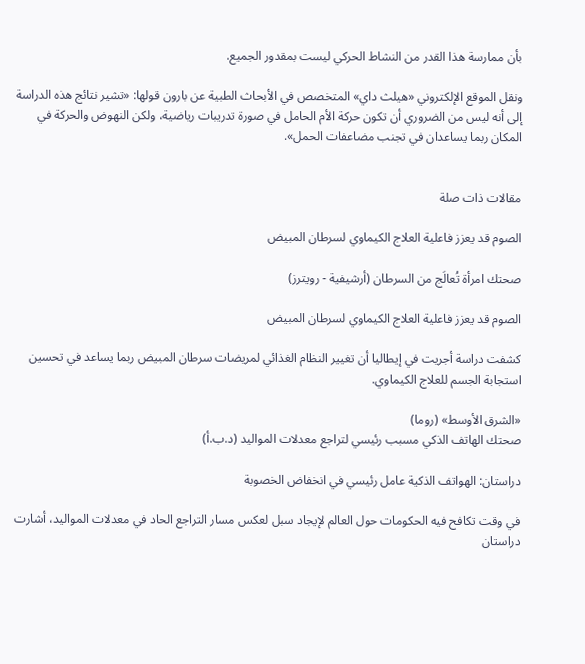بأن ممارسة هذا القدر من النشاط الحركي ليست بمقدور الجميع.

ونقل الموقع الإلكتروني «هيلث داي» المتخصص في الأبحاث الطبية عن بارون قولها: «تشير نتائج هذه الدراسة إلى أنه ليس من الضروري أن تكون حركة الأم الحامل في صورة تدريبات رياضية، ولكن النهوض والحركة في المكان ربما يساعدان في تجنب مضاعفات الحمل».


مقالات ذات صلة

الصوم قد يعزز فاعلية العلاج الكيماوي لسرطان المبيض

صحتك امرأة تُعالَج من السرطان (أرشيفية - رويترز)

الصوم قد يعزز فاعلية العلاج الكيماوي لسرطان المبيض

كشفت دراسة أجريت في إيطاليا أن تغيير النظام الغذائي لمريضات سرطان المبيض ربما يساعد في تحسين استجابة الجسم للعلاج الكيماوي.

«الشرق الأوسط» (روما)
صحتك الهاتف الذكي مسبب رئيسي لتراجع معدلات المواليد (د.ب.أ)

دراستان: الهواتف الذكية عامل رئيسي في انخفاض الخصوبة

في وقت تكافح فيه الحكومات حول العالم لإيجاد سبل لعكس مسار التراجع الحاد في معدلات المواليد، أشارت دراستان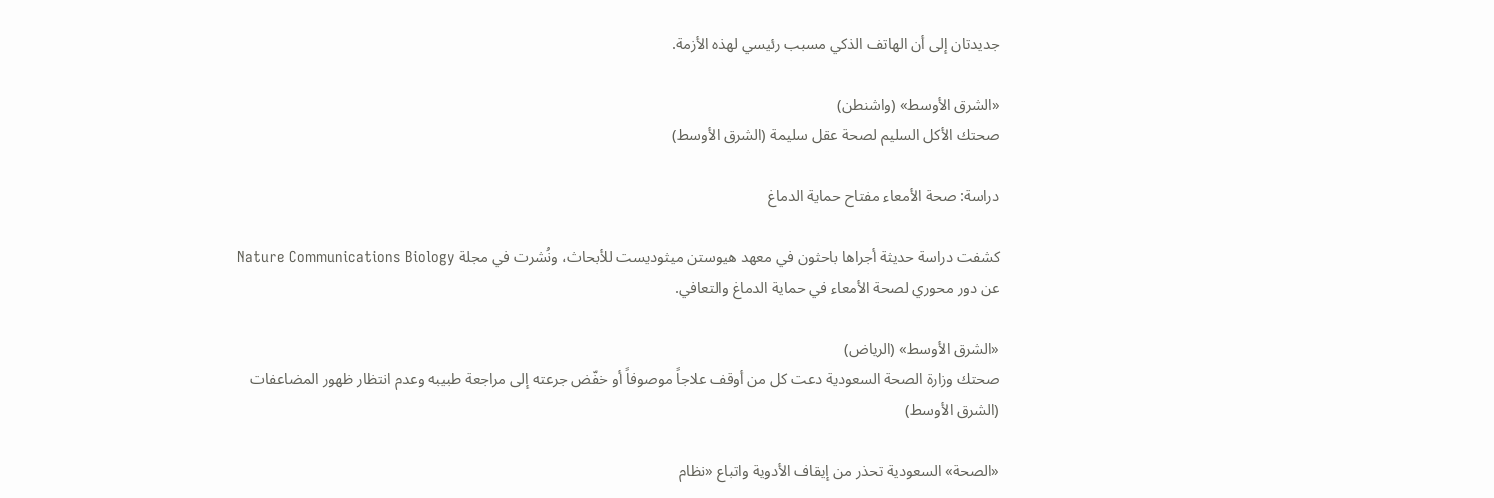جديدتان إلى أن الهاتف الذكي مسبب رئيسي لهذه الأزمة.

«الشرق الأوسط» (واشنطن)
صحتك الأكل السليم لصحة عقل سليمة (الشرق الأوسط)

دراسة: صحة الأمعاء مفتاح حماية الدماغ

كشفت دراسة حديثة أجراها باحثون في معهد هيوستن ميثوديست للأبحاث، ونُشرت في مجلة Nature Communications Biology عن دور محوري لصحة الأمعاء في حماية الدماغ والتعافي.

«الشرق الأوسط» (الرياض)
صحتك وزارة الصحة السعودية دعت كل من أوقف علاجاً موصوفاً أو خفّض جرعته إلى مراجعة طبيبه وعدم انتظار ظهور المضاعفات (الشرق الأوسط)

«الصحة» السعودية تحذر من إيقاف الأدوية واتباع «نظام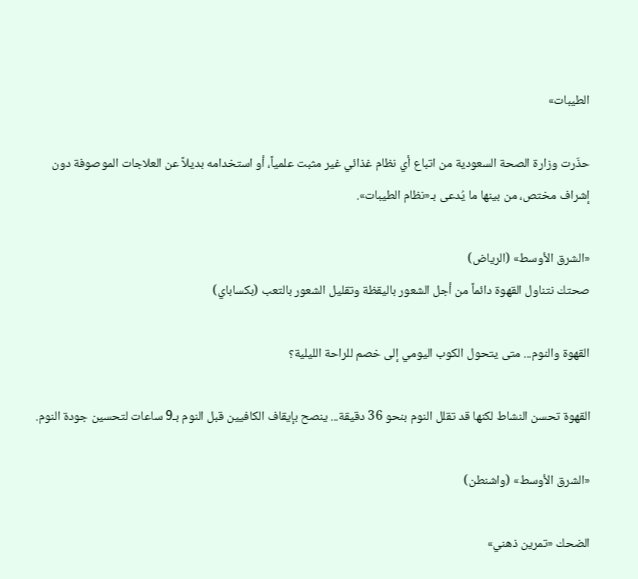الطيبات»

حذّرت وزارة الصحة السعودية من اتباع أي نظام غذائي غير مثبت علمياً، أو استخدامه بديلاً عن العلاجات الموصوفة دون إشراف مختص، من بينها ما يُدعى بـ«نظام الطيبات».

«الشرق الأوسط» (الرياض)
صحتك نتناول القهوة دائماً من أجل الشعور باليقظة وتقليل الشعور بالتعب (بكساباي)

القهوة والنوم... متى يتحول الكوب اليومي إلى خصم للراحة الليلية؟

القهوة تحسن النشاط لكنها قد تقلل النوم بنحو 36 دقيقة... ينصح بإيقاف الكافيين قبل النوم بـ9 ساعات لتحسين جودة النوم.

«الشرق الأوسط» (واشنطن)

الضحك «تمرين ذهني»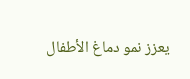يعزز نمو دماغ الأطفال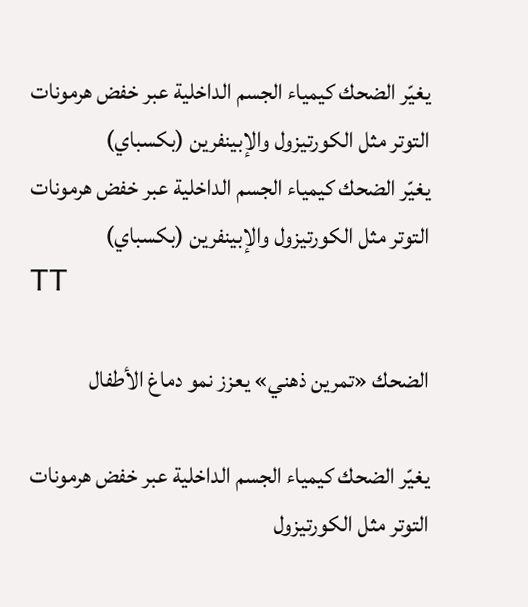يغيّر الضحك كيمياء الجسم الداخلية عبر خفض هرمونات التوتر مثل الكورتيزول والإبينفرين (بكسباي)
يغيّر الضحك كيمياء الجسم الداخلية عبر خفض هرمونات التوتر مثل الكورتيزول والإبينفرين (بكسباي)
TT

الضحك «تمرين ذهني» يعزز نمو دماغ الأطفال

يغيّر الضحك كيمياء الجسم الداخلية عبر خفض هرمونات التوتر مثل الكورتيزول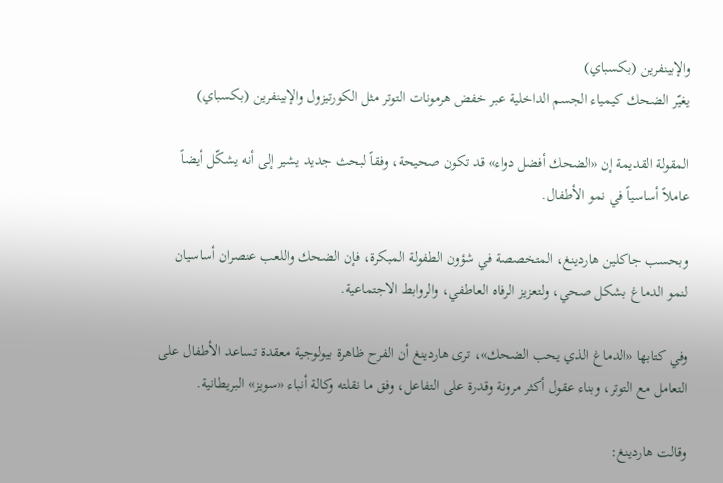والإبينفرين (بكسباي)
يغيّر الضحك كيمياء الجسم الداخلية عبر خفض هرمونات التوتر مثل الكورتيزول والإبينفرين (بكسباي)

المقولة القديمة إن «الضحك أفضل دواء» قد تكون صحيحة، وفقاً لبحث جديد يشير إلى أنه يشكّل أيضاً عاملاً أساسياً في نمو الأطفال.

وبحسب جاكلين هاردينغ، المتخصصة في شؤون الطفولة المبكرة، فإن الضحك واللعب عنصران أساسيان لنمو الدماغ بشكل صحي، ولتعزيز الرفاه العاطفي، والروابط الاجتماعية.

وفي كتابها «الدماغ الذي يحب الضحك»، ترى هاردينغ أن الفرح ظاهرة بيولوجية معقدة تساعد الأطفال على التعامل مع التوتر، وبناء عقول أكثر مرونة وقدرة على التفاعل، وفق ما نقلته وكالة أنباء «سويز» البريطانية.

وقالت هاردينغ: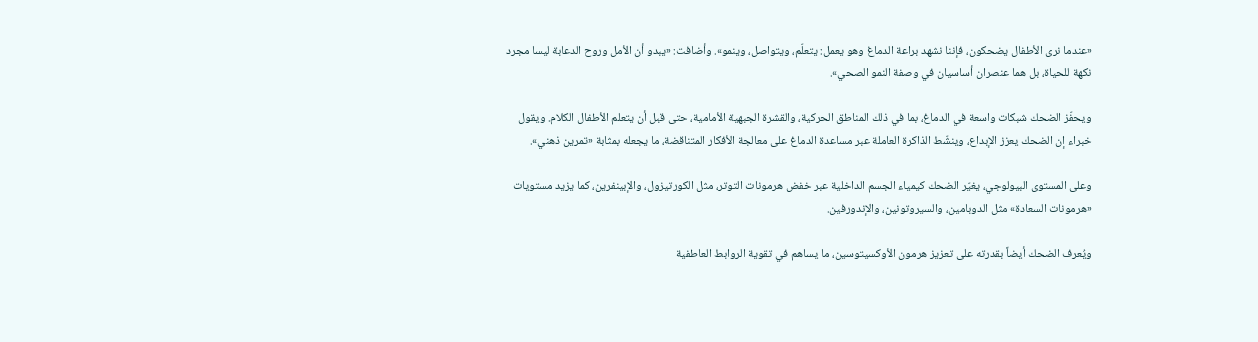«عندما نرى الأطفال يضحكون، فإننا نشهد براعة الدماغ وهو يعمل: يتعلّم، ويتواصل، وينمو». وأضافت: «يبدو أن الأمل وروح الدعابة ليسا مجرد نكهة للحياة، بل هما عنصران أساسيان في وصفة النمو الصحي».

ويحفّز الضحك شبكات واسعة في الدماغ، بما في ذلك المناطق الحركية، والقشرة الجبهية الأمامية، حتى قبل أن يتعلم الأطفال الكلام. ويقول خبراء إن الضحك يعزز الإبداع، وينشّط الذاكرة العاملة عبر مساعدة الدماغ على معالجة الأفكار المتناقضة، ما يجعله بمثابة «تمرين ذهني».

وعلى المستوى البيولوجي، يغيّر الضحك كيمياء الجسم الداخلية عبر خفض هرمونات التوتر، مثل الكورتيزول، والإبينفرين، كما يزيد مستويات «هرمونات السعادة» مثل الدوبامين، والسيروتونين، والإندورفين.

ويُعرف الضحك أيضاً بقدرته على تعزيز هرمون الأوكسيتوسين، ما يساهم في تقوية الروابط العاطفية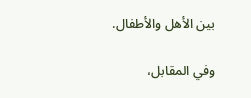بين الأهل والأطفال.

وفي المقابل،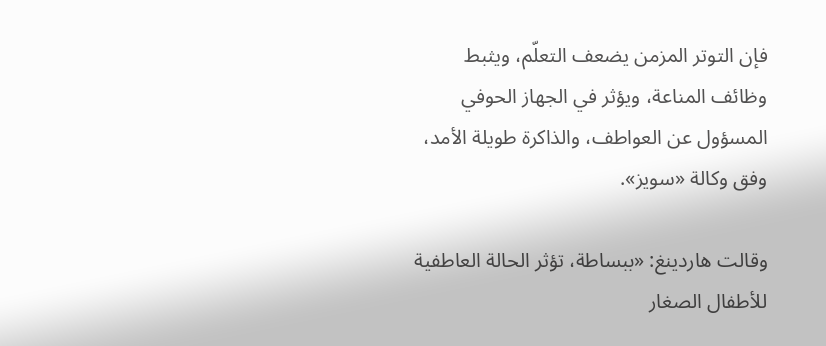فإن التوتر المزمن يضعف التعلّم، ويثبط وظائف المناعة، ويؤثر في الجهاز الحوفي المسؤول عن العواطف، والذاكرة طويلة الأمد، وفق وكالة «سويز».

وقالت هاردينغ: «ببساطة، تؤثر الحالة العاطفية للأطفال الصغار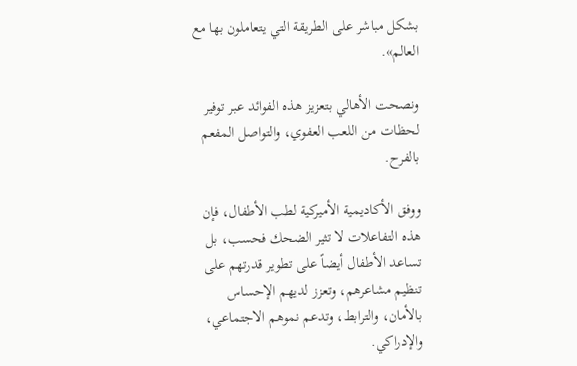بشكل مباشر على الطريقة التي يتعاملون بها مع العالم».

ونصحت الأهالي بتعزيز هذه الفوائد عبر توفير لحظات من اللعب العفوي، والتواصل المفعم بالفرح.

ووفق الأكاديمية الأميركية لطب الأطفال، فإن هذه التفاعلات لا تثير الضحك فحسب، بل تساعد الأطفال أيضاً على تطوير قدرتهم على تنظيم مشاعرهم، وتعزز لديهم الإحساس بالأمان، والترابط، وتدعم نموهم الاجتماعي، والإدراكي.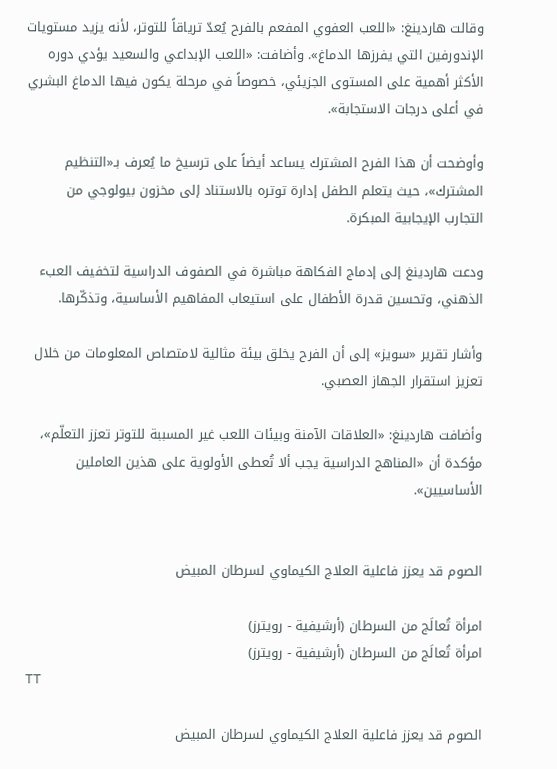وقالت هاردينغ: «اللعب العفوي المفعم بالفرح يُعدّ ترياقاً للتوتر، لأنه يزيد مستويات الإندورفين التي يفرزها الدماغ». وأضافت: «اللعب الإبداعي والسعيد يؤدي دوره الأكثر أهمية على المستوى الجزيئي، خصوصاً في مرحلة يكون فيها الدماغ البشري في أعلى درجات الاستجابة».

وأوضحت أن هذا الفرح المشترك يساعد أيضاً على ترسيخ ما يُعرف بـ«التنظيم المشترك»، حيث يتعلم الطفل إدارة توتره بالاستناد إلى مخزون بيولوجي من التجارب الإيجابية المبكرة.

ودعت هاردينغ إلى إدماج الفكاهة مباشرة في الصفوف الدراسية لتخفيف العبء الذهني، وتحسين قدرة الأطفال على استيعاب المفاهيم الأساسية، وتذكّرها.

وأشار تقرير «سويز» إلى أن الفرح يخلق بيئة مثالية لامتصاص المعلومات من خلال تعزيز استقرار الجهاز العصبي.

وأضافت هاردينغ: «العلاقات الآمنة وبيئات اللعب غير المسببة للتوتر تعزز التعلّم»، مؤكدة أن «المناهج الدراسية يجب ألا تُعطى الأولوية على هذين العاملين الأساسيين».


الصوم قد يعزز فاعلية العلاج الكيماوي لسرطان المبيض

امرأة تُعالَج من السرطان (أرشيفية - رويترز)
امرأة تُعالَج من السرطان (أرشيفية - رويترز)
TT

الصوم قد يعزز فاعلية العلاج الكيماوي لسرطان المبيض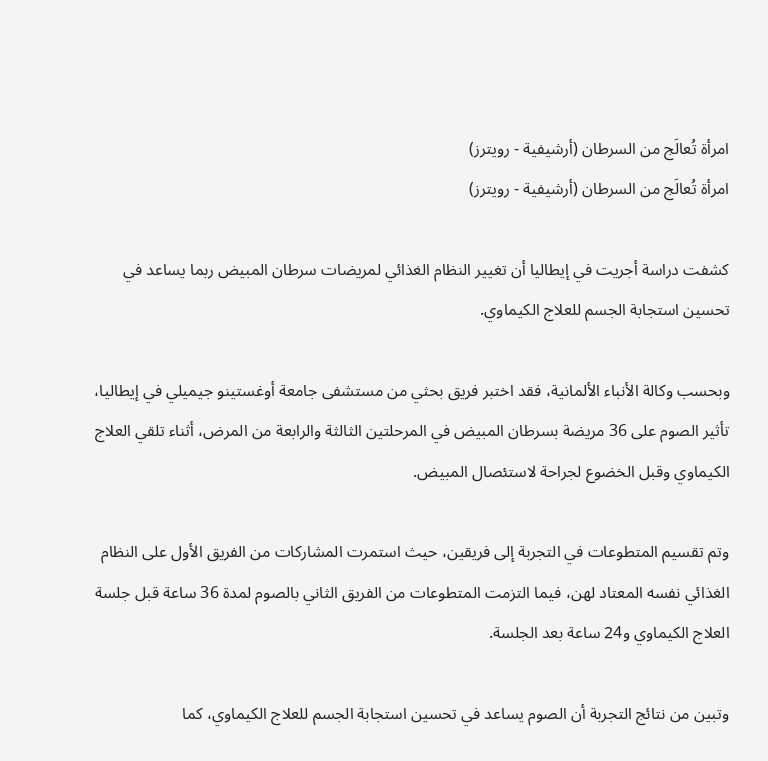امرأة تُعالَج من السرطان (أرشيفية - رويترز)
امرأة تُعالَج من السرطان (أرشيفية - رويترز)

كشفت دراسة أجريت في إيطاليا أن تغيير النظام الغذائي لمريضات سرطان المبيض ربما يساعد في تحسين استجابة الجسم للعلاج الكيماوي.

وبحسب وكالة الأنباء الألمانية، فقد اختبر فريق بحثي من مستشفى جامعة أوغستينو جيميلي في إيطاليا، تأثير الصوم على 36 مريضة بسرطان المبيض في المرحلتين الثالثة والرابعة من المرض، أثناء تلقي العلاج الكيماوي وقبل الخضوع لجراحة لاستئصال المبيض.

وتم تقسيم المتطوعات في التجربة إلى فريقين، حيث استمرت المشاركات من الفريق الأول على النظام الغذائي نفسه المعتاد لهن، فيما التزمت المتطوعات من الفريق الثاني بالصوم لمدة 36 ساعة قبل جلسة العلاج الكيماوي و24 ساعة بعد الجلسة.

وتبين من نتائج التجربة أن الصوم يساعد في تحسين استجابة الجسم للعلاج الكيماوي، كما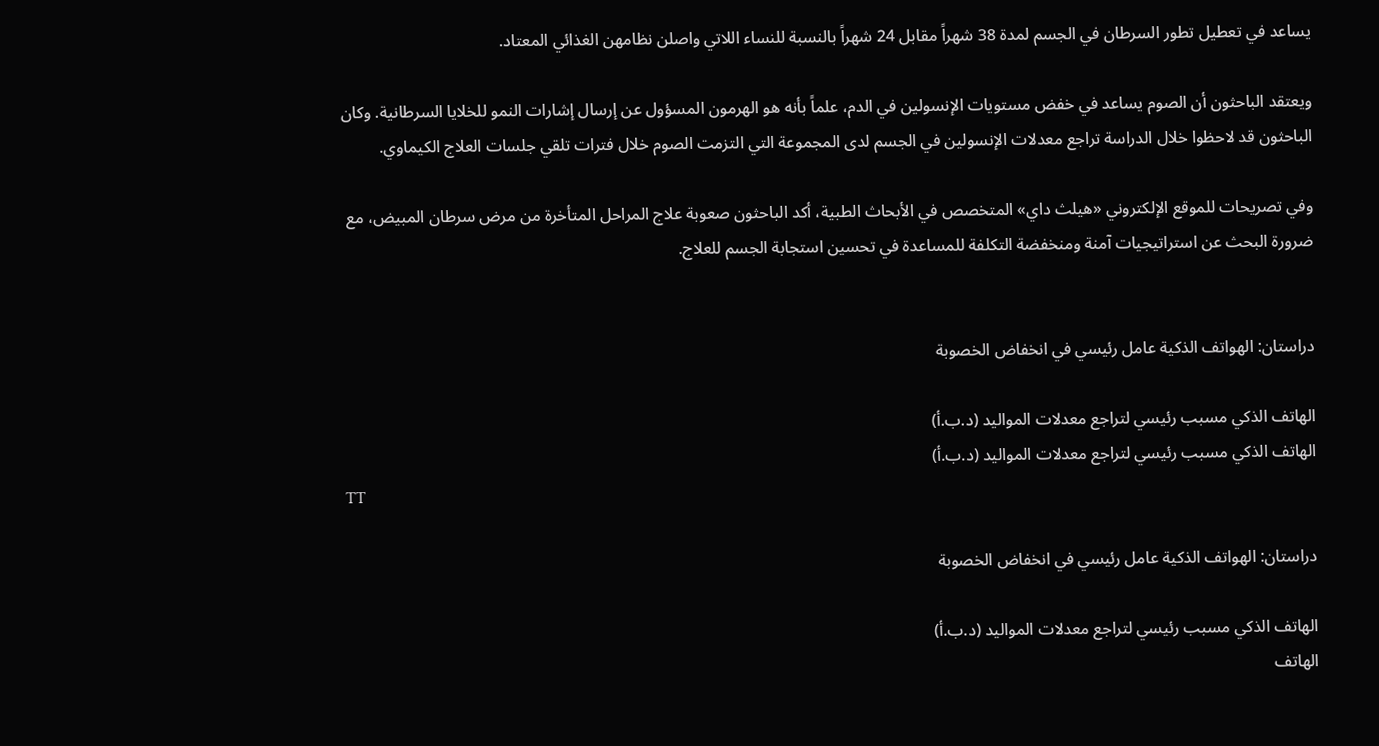يساعد في تعطيل تطور السرطان في الجسم لمدة 38 شهراً مقابل 24 شهراً بالنسبة للنساء اللاتي واصلن نظامهن الغذائي المعتاد.

ويعتقد الباحثون أن الصوم يساعد في خفض مستويات الإنسولين في الدم، علماً بأنه هو الهرمون المسؤول عن إرسال إشارات النمو للخلايا السرطانية. وكان الباحثون قد لاحظوا خلال الدراسة تراجع معدلات الإنسولين في الجسم لدى المجموعة التي التزمت الصوم خلال فترات تلقي جلسات العلاج الكيماوي.

وفي تصريحات للموقع الإلكتروني «هيلث داي» المتخصص في الأبحاث الطبية، أكد الباحثون صعوبة علاج المراحل المتأخرة من مرض سرطان المبيض، مع ضرورة البحث عن استراتيجيات آمنة ومنخفضة التكلفة للمساعدة في تحسين استجابة الجسم للعلاج.


دراستان: الهواتف الذكية عامل رئيسي في انخفاض الخصوبة

الهاتف الذكي مسبب رئيسي لتراجع معدلات المواليد (د.ب.أ)
الهاتف الذكي مسبب رئيسي لتراجع معدلات المواليد (د.ب.أ)
TT

دراستان: الهواتف الذكية عامل رئيسي في انخفاض الخصوبة

الهاتف الذكي مسبب رئيسي لتراجع معدلات المواليد (د.ب.أ)
الهاتف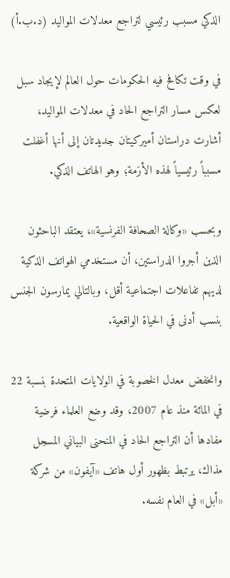الذكي مسبب رئيسي لتراجع معدلات المواليد (د.ب.أ)

في وقت تكافح فيه الحكومات حول العالم لإيجاد سبل لعكس مسار التراجع الحاد في معدلات المواليد، أشارت دراستان أميركيتان جديدتان إلى أنها أغفلت مسبباً رئيسياً لهذه الأزمة؛ وهو الهاتف الذكي.

وبحسب «وكالة الصحافة الفرنسية»، يعتقد الباحثون الذين أجروا الدراستين، أن مستخدمي الهواتف الذكية لديهم تفاعلات اجتماعية أقل، وبالتالي يمارسون الجنس بنسب أدنى في الحياة الواقعية.

وانخفض معدل الخصوبة في الولايات المتحدة بنسبة 22 في المائة منذ عام 2007، وقد وضع العلماء فرضية مفادها أن التراجع الحاد في المنحنى البياني المسجل مذاك، يرتبط بظهور أول هاتف «آيفون» من شركة «أبل» في العام نفسه.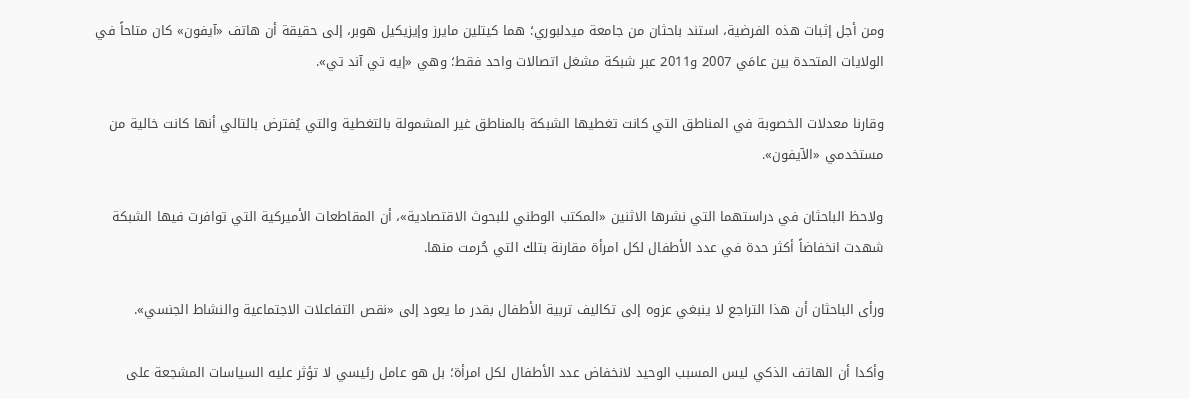ومن أجل إثبات هذه الفرضية، استند باحثان من جامعة ميدلبوري؛ هما كيتلين مايرز وإيزيكيل هوبر، إلى حقيقة أن هاتف «آيفون» كان متاحاً في الولايات المتحدة بين عامَي 2007 و2011 عبر شبكة مشغل اتصالات واحد فقط؛ وهي «إيه تي آند تي».

وقارنا معدلات الخصوبة في المناطق التي كانت تغطيها الشبكة بالمناطق غير المشمولة بالتغطية والتي يُفترض بالتالي أنها كانت خالية من مستخدمي «الآيفون».

ولاحظ الباحثان في دراستهما التي نشرها الاثنين «المكتب الوطني للبحوث الاقتصادية»، أن المقاطعات الأميركية التي توافرت فيها الشبكة شهدت انخفاضاً أكثر حدة في عدد الأطفال لكل امرأة مقارنة بتلك التي حُرمت منها.

ورأى الباحثان أن هذا التراجع لا ينبغي عزوه إلى تكاليف تربية الأطفال بقدر ما يعود إلى «نقص التفاعلات الاجتماعية والنشاط الجنسي».

وأكدا أن الهاتف الذكي ليس المسبب الوحيد لانخفاض عدد الأطفال لكل امرأة؛ بل هو عامل رئيسي لا تؤثر عليه السياسات المشجعة على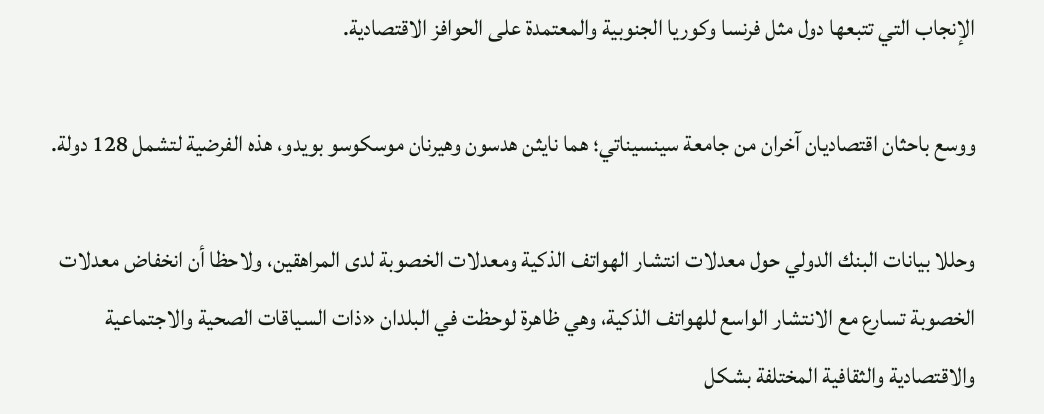الإنجاب التي تتبعها دول مثل فرنسا وكوريا الجنوبية والمعتمدة على الحوافز الاقتصادية.

ووسع باحثان اقتصاديان آخران من جامعة سينسيناتي؛ هما نايثن هدسون وهيرنان موسكوسو بويدو، هذه الفرضية لتشمل 128 دولة.

وحللا بيانات البنك الدولي حول معدلات انتشار الهواتف الذكية ومعدلات الخصوبة لدى المراهقين، ولاحظا أن انخفاض معدلات الخصوبة تسارع مع الانتشار الواسع للهواتف الذكية، وهي ظاهرة لوحظت في البلدان «ذات السياقات الصحية والاجتماعية والاقتصادية والثقافية المختلفة بشكل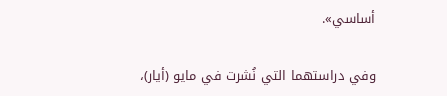أساسي».

وفي دراستهما التي نُشرت في مايو (أيار)،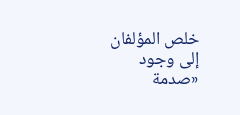خلص المؤلفان إلى وجود «صدمة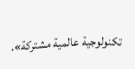تكنولوجية عالمية مشتركة».